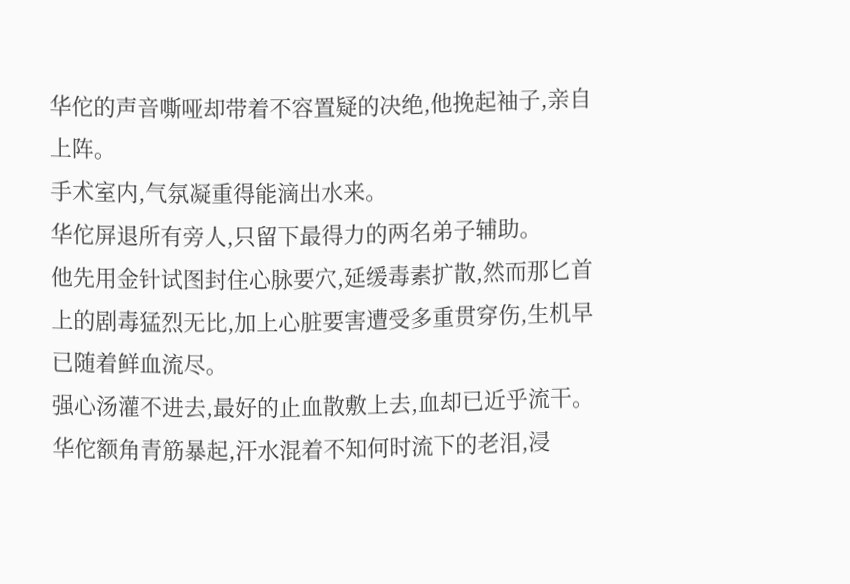华佗的声音嘶哑却带着不容置疑的决绝,他挽起袖子,亲自上阵。
手术室内,气氛凝重得能滴出水来。
华佗屏退所有旁人,只留下最得力的两名弟子辅助。
他先用金针试图封住心脉要穴,延缓毒素扩散,然而那匕首上的剧毒猛烈无比,加上心脏要害遭受多重贯穿伤,生机早已随着鲜血流尽。
强心汤灌不进去,最好的止血散敷上去,血却已近乎流干。
华佗额角青筋暴起,汗水混着不知何时流下的老泪,浸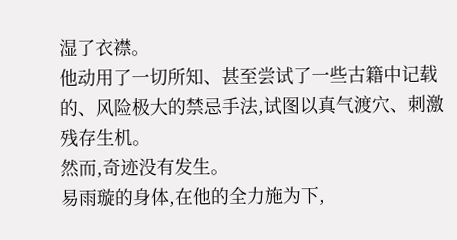湿了衣襟。
他动用了一切所知、甚至尝试了一些古籍中记载的、风险极大的禁忌手法,试图以真气渡穴、刺激残存生机。
然而,奇迹没有发生。
易雨璇的身体,在他的全力施为下,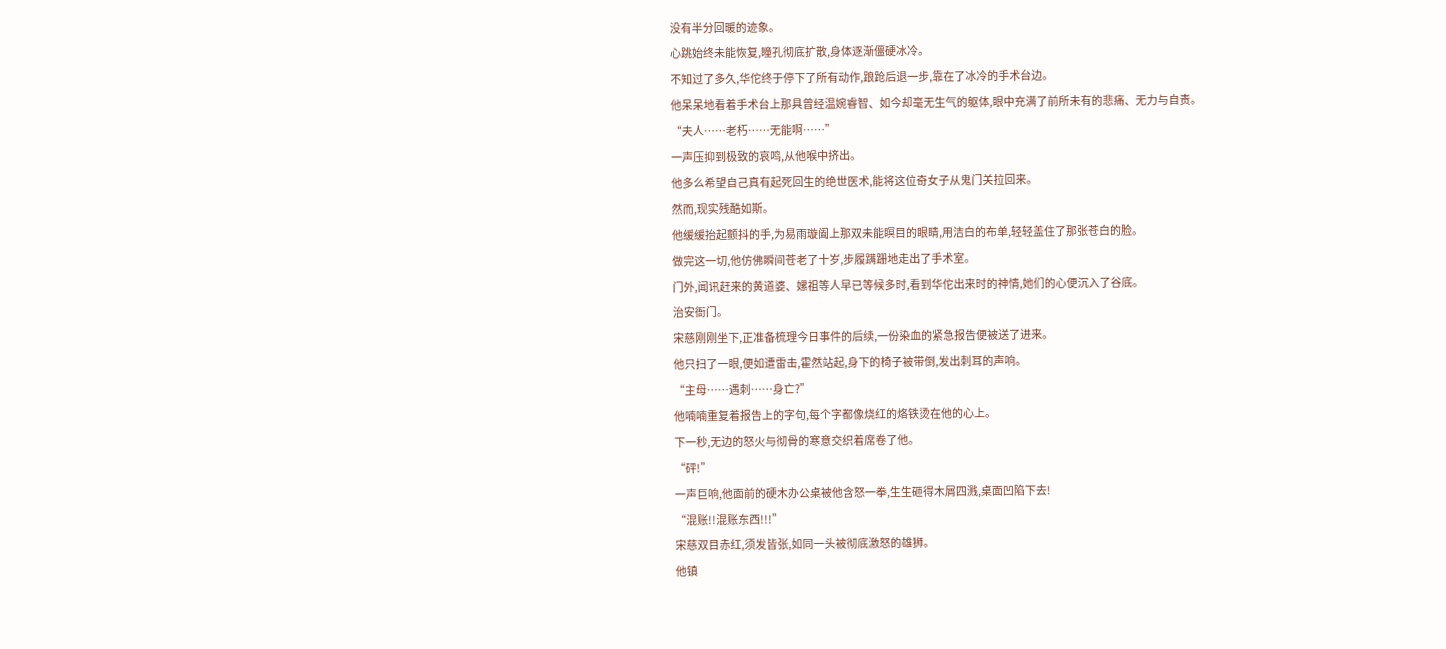没有半分回暖的迹象。
心跳始终未能恢复,瞳孔彻底扩散,身体逐渐僵硬冰冷。
不知过了多久,华佗终于停下了所有动作,踉跄后退一步,靠在了冰冷的手术台边。
他呆呆地看着手术台上那具曾经温婉睿智、如今却毫无生气的躯体,眼中充满了前所未有的悲痛、无力与自责。
“夫人……老朽……无能啊……”
一声压抑到极致的哀鸣,从他喉中挤出。
他多么希望自己真有起死回生的绝世医术,能将这位奇女子从鬼门关拉回来。
然而,现实残酷如斯。
他缓缓抬起颤抖的手,为易雨璇阖上那双未能瞑目的眼睛,用洁白的布单,轻轻盖住了那张苍白的脸。
做完这一切,他仿佛瞬间苍老了十岁,步履蹒跚地走出了手术室。
门外,闻讯赶来的黄道婆、嫘祖等人早已等候多时,看到华佗出来时的神情,她们的心便沉入了谷底。
治安衙门。
宋慈刚刚坐下,正准备梳理今日事件的后续,一份染血的紧急报告便被送了进来。
他只扫了一眼,便如遭雷击,霍然站起,身下的椅子被带倒,发出刺耳的声响。
“主母……遇刺……身亡?”
他喃喃重复着报告上的字句,每个字都像烧红的烙铁烫在他的心上。
下一秒,无边的怒火与彻骨的寒意交织着席卷了他。
“砰!”
一声巨响,他面前的硬木办公桌被他含怒一拳,生生砸得木屑四溅,桌面凹陷下去!
“混账!!混账东西!!!”
宋慈双目赤红,须发皆张,如同一头被彻底激怒的雄狮。
他镇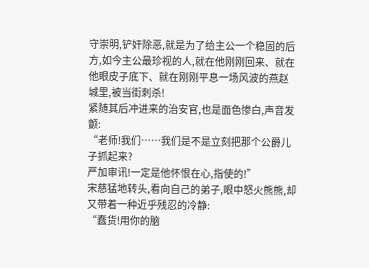守崇明,铲奸除恶,就是为了给主公一个稳固的后方,如今主公最珍视的人,就在他刚刚回来、就在他眼皮子底下、就在刚刚平息一场风波的燕赵城里,被当街刺杀!
紧随其后冲进来的治安官,也是面色惨白,声音发颤:
“老师!我们……我们是不是立刻把那个公爵儿子抓起来?
严加审讯!一定是他怀恨在心,指使的!”
宋慈猛地转头,看向自己的弟子,眼中怒火熊熊,却又带着一种近乎残忍的冷静:
“蠢货!用你的脑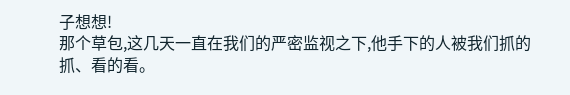子想想!
那个草包,这几天一直在我们的严密监视之下,他手下的人被我们抓的抓、看的看。